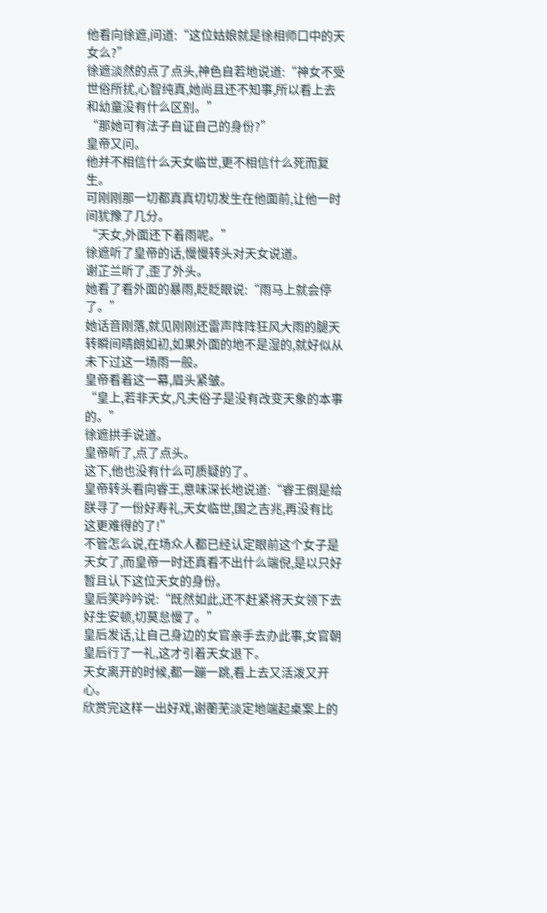他看向徐遮,问道:“这位姑娘就是徐相师口中的天女么?”
徐遮淡然的点了点头,神色自若地说道:“神女不受世俗所扰,心智纯真,她尚且还不知事,所以看上去和幼童没有什么区别。”
“那她可有法子自证自己的身份?”
皇帝又问。
他并不相信什么天女临世,更不相信什么死而复生。
可刚刚那一切都真真切切发生在他面前,让他一时间犹豫了几分。
“天女,外面还下着雨呢。”
徐遮听了皇帝的话,慢慢转头对天女说道。
谢芷兰听了,歪了外头。
她看了看外面的暴雨,眨眨眼说:“雨马上就会停了。”
她话音刚落,就见刚刚还雷声阵阵狂风大雨的腿天转瞬间晴朗如初,如果外面的地不是湿的,就好似从未下过这一场雨一般。
皇帝看着这一幕,眉头紧皱。
“皇上,若非天女,凡夫俗子是没有改变天象的本事的。”
徐遮拱手说道。
皇帝听了,点了点头。
这下,他也没有什么可质疑的了。
皇帝转头看向睿王,意味深长地说道:“睿王倒是给朕寻了一份好寿礼,天女临世,国之吉兆,再没有比这更难得的了!”
不管怎么说,在场众人都已经认定眼前这个女子是天女了,而皇帝一时还真看不出什么端倪,是以只好暂且认下这位天女的身份。
皇后笑吟吟说:“既然如此,还不赶紧将天女领下去好生安顿,切莫怠慢了。”
皇后发话,让自己身边的女官亲手去办此事,女官朝皇后行了一礼,这才引着天女退下。
天女离开的时候,都一蹦一跳,看上去又活泼又开心。
欣赏完这样一出好戏,谢蘅芜淡定地端起桌案上的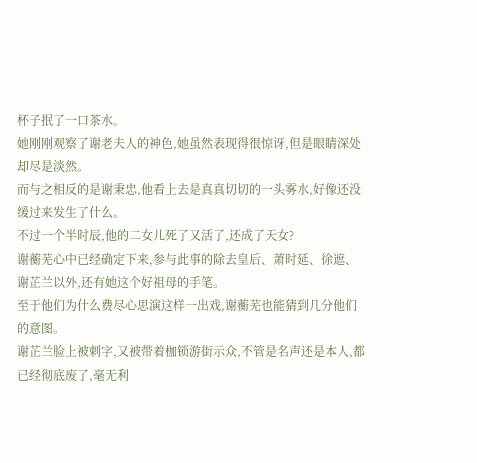杯子抿了一口茶水。
她刚刚观察了谢老夫人的神色,她虽然表现得很惊讶,但是眼睛深处却尽是淡然。
而与之相反的是谢秉忠,他看上去是真真切切的一头雾水,好像还没缓过来发生了什么。
不过一个半时辰,他的二女儿死了又活了,还成了天女?
谢蘅芜心中已经确定下来,参与此事的除去皇后、萧时延、徐遮、谢芷兰以外,还有她这个好祖母的手笔。
至于他们为什么费尽心思演这样一出戏,谢蘅芜也能猜到几分他们的意图。
谢芷兰脸上被刺字,又被带着枷锁游街示众,不管是名声还是本人,都已经彻底废了,毫无利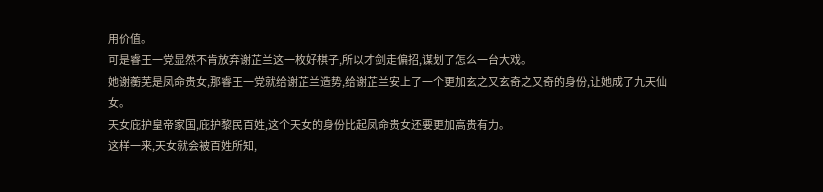用价值。
可是睿王一党显然不肯放弃谢芷兰这一枚好棋子,所以才剑走偏招,谋划了怎么一台大戏。
她谢蘅芜是凤命贵女,那睿王一党就给谢芷兰造势,给谢芷兰安上了一个更加玄之又玄奇之又奇的身份,让她成了九天仙女。
天女庇护皇帝家国,庇护黎民百姓,这个天女的身份比起凤命贵女还要更加高贵有力。
这样一来,天女就会被百姓所知,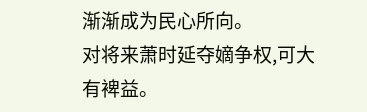渐渐成为民心所向。
对将来萧时延夺嫡争权,可大有裨益。